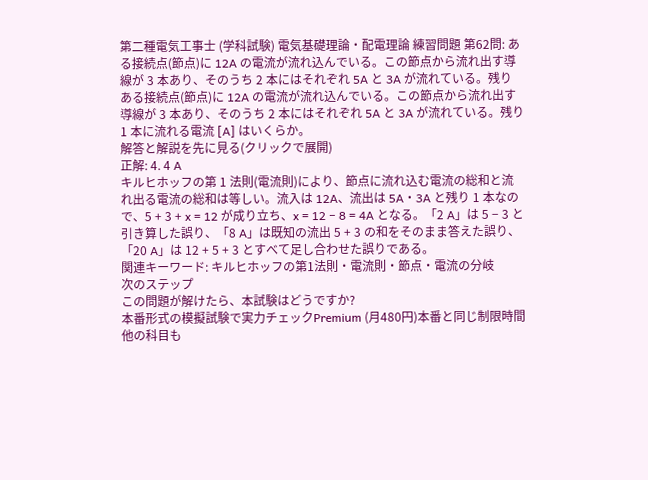第二種電気工事士 (学科試験) 電気基礎理論・配電理論 練習問題 第62問: ある接続点(節点)に 12A の電流が流れ込んでいる。この節点から流れ出す導線が 3 本あり、そのうち 2 本にはそれぞれ 5A と 3A が流れている。残り
ある接続点(節点)に 12A の電流が流れ込んでいる。この節点から流れ出す導線が 3 本あり、そのうち 2 本にはそれぞれ 5A と 3A が流れている。残り 1 本に流れる電流 [A] はいくらか。
解答と解説を先に見る(クリックで展開)
正解: 4. 4 A
キルヒホッフの第 1 法則(電流則)により、節点に流れ込む電流の総和と流れ出る電流の総和は等しい。流入は 12A、流出は 5A・3A と残り 1 本なので、5 + 3 + x = 12 が成り立ち、x = 12 − 8 = 4A となる。「2 A」は 5 − 3 と引き算した誤り、「8 A」は既知の流出 5 + 3 の和をそのまま答えた誤り、「20 A」は 12 + 5 + 3 とすべて足し合わせた誤りである。
関連キーワード: キルヒホッフの第1法則・電流則・節点・電流の分岐
次のステップ
この問題が解けたら、本試験はどうですか?
本番形式の模擬試験で実力チェックPremium (月480円)本番と同じ制限時間
他の科目も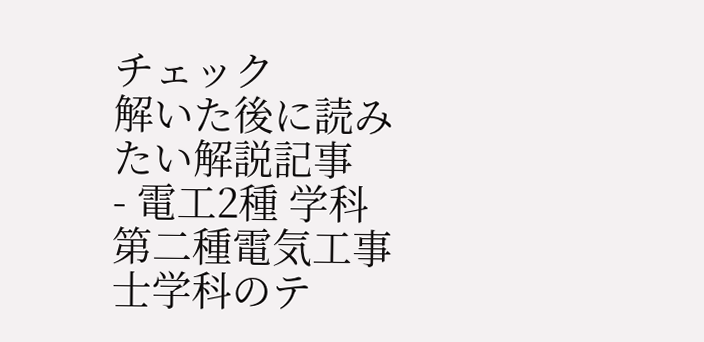チェック
解いた後に読みたい解説記事
- 電工2種 学科
第二種電気工事士学科のテ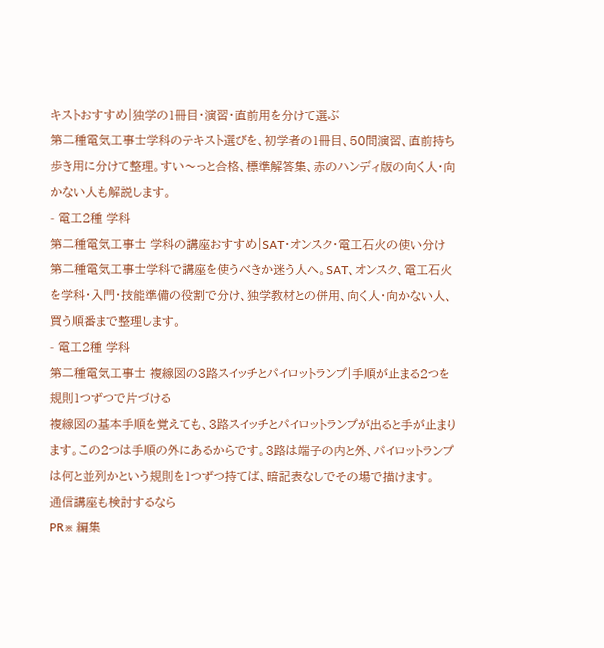キストおすすめ|独学の1冊目・演習・直前用を分けて選ぶ
第二種電気工事士学科のテキスト選びを、初学者の1冊目、50問演習、直前持ち歩き用に分けて整理。すい〜っと合格、標準解答集、赤のハンディ版の向く人・向かない人も解説します。
- 電工2種 学科
第二種電気工事士 学科の講座おすすめ|SAT・オンスク・電工石火の使い分け
第二種電気工事士学科で講座を使うべきか迷う人へ。SAT、オンスク、電工石火を学科・入門・技能準備の役割で分け、独学教材との併用、向く人・向かない人、買う順番まで整理します。
- 電工2種 学科
第二種電気工事士 複線図の3路スイッチとパイロットランプ|手順が止まる2つを規則1つずつで片づける
複線図の基本手順を覚えても、3路スイッチとパイロットランプが出ると手が止まります。この2つは手順の外にあるからです。3路は端子の内と外、パイロットランプは何と並列かという規則を1つずつ持てば、暗記表なしでその場で描けます。
通信講座も検討するなら
PR※ 編集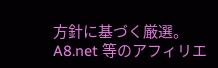方針に基づく厳選。A8.net 等のアフィリエ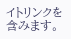イトリンクを含みます。